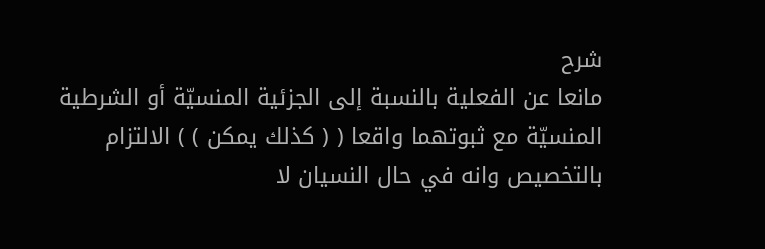شرح
مانعا عن الفعلية بالنسبة إلى الجزئية المنسيّة أو الشرطية المنسيّة مع ثبوتهما واقعا ( ( كذلك يمكن ) ) الالتزام بالتخصيص وانه في حال النسيان لا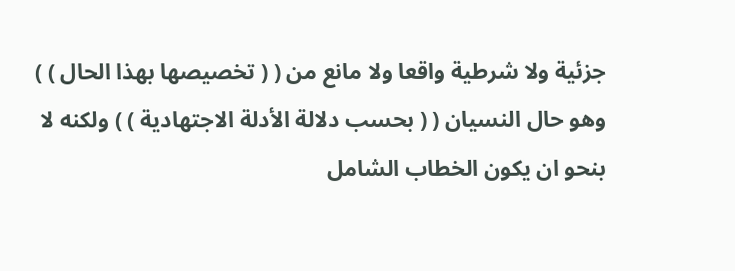جزئية ولا شرطية واقعا ولا مانع من ( ( تخصيصها بهذا الحال ) ) وهو حال النسيان ( ( بحسب دلالة الأدلة الاجتهادية ) ) ولكنه لا بنحو ان يكون الخطاب الشامل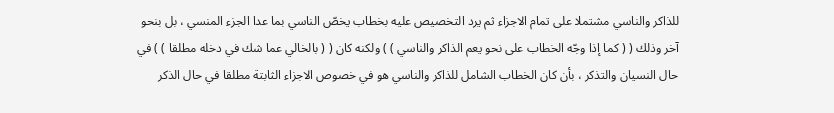للذاكر والناسي مشتملا على تمام الاجزاء ثم يرد التخصيص عليه بخطاب يخصّ الناسي بما عدا الجزء المنسي ، بل بنحو آخر وذلك ( ( كما إذا وجّه الخطاب على نحو يعم الذاكر والناسي ) ) ولكنه كان ( ( بالخالي عما شك في دخله مطلقا ) ) في حال النسيان والتذكر ، بأن كان الخطاب الشامل للذاكر والناسي هو في خصوص الاجزاء الثابتة مطلقا في حال الذكر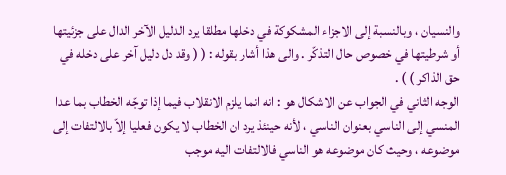والنسيان ، وبالنسبة إلى الاجزاء المشكوكة في دخلها مطلقا يرد الدليل الآخر الدال على جزئيتها أو شرطيتها في خصوص حال التذكّر . والى هذا أشار بقوله : ( ( وقد دل دليل آخر على دخله في حق الذاكر ) ) .
الوجه الثاني في الجواب عن الاشكال هو : انه انما يلزم الانقلاب فيما إذا توجّه الخطاب بما عدا المنسي إلى الناسي بعنوان الناسي ، لأنه حينئذ يرد ان الخطاب لا يكون فعليا إلاّ بالالتفات إلى موضوعه ، وحيث كان موضوعه هو الناسي فالالتفات اليه موجب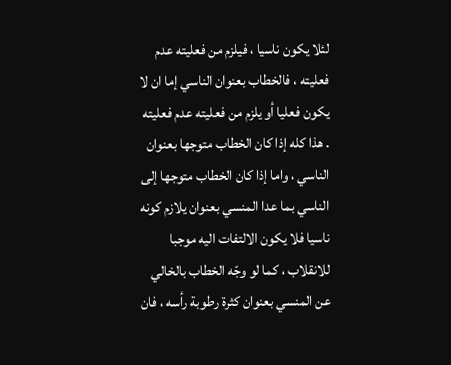لئلا يكون ناسيا ، فيلزم من فعليته عدم فعليته ، فالخطاب بعنوان الناسي إما ان لا يكون فعليا أو يلزم من فعليته عدم فعليته . هذا كله إذا كان الخطاب متوجها بعنوان الناسي ، واما إذا كان الخطاب متوجها إلى الناسي بما عدا المنسي بعنوان يلازم كونه ناسيا فلا يكون الالتفات اليه موجبا للانقلاب ، كما لو وجّه الخطاب بالخالي عن المنسي بعنوان كثرة رطوبة رأسه ، فان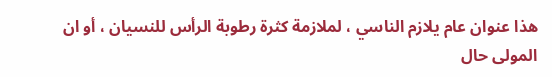هذا عنوان عام يلازم الناسي ، لملازمة كثرة رطوبة الرأس للنسيان ، أو ان المولى حال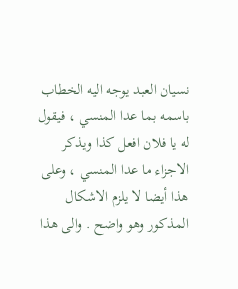نسيان العبد يوجه اليه الخطاب باسمه بما عدا المنسي ، فيقول له يا فلان افعل كذا ويذكر الاجزاء ما عدا المنسي ، وعلى هذا أيضا لا يلزم الاشكال المذكور وهو واضح . والى هذا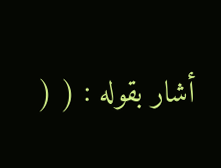أشار بقوله : ( (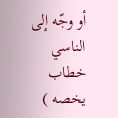أو وجّه إلى الناسي خطاب يخصه )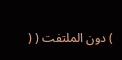) دون الملتفت ( (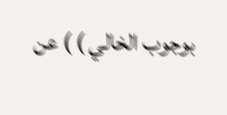بوجوب الخالي ) ) عن